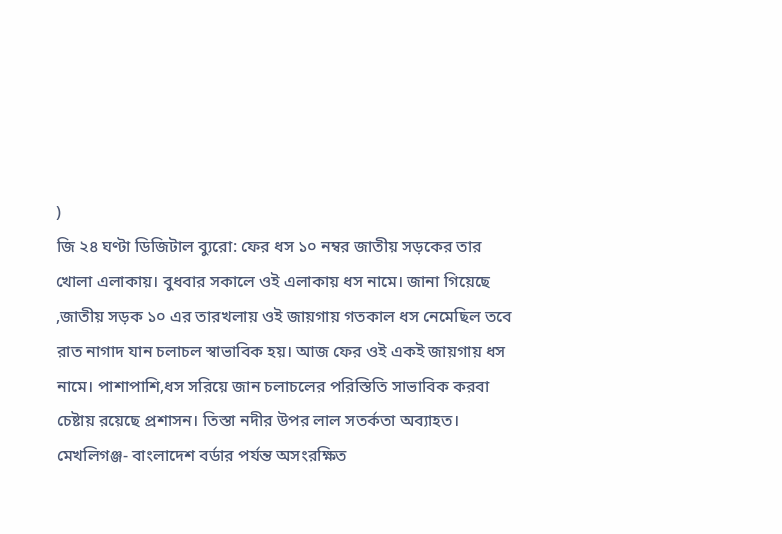)
জি ২৪ ঘণ্টা ডিজিটাল ব্যুরো: ফের ধস ১০ নম্বর জাতীয় সড়কের তার খোলা এলাকায়। বুধবার সকালে ওই এলাকায় ধস নামে। জানা গিয়েছে ,জাতীয় সড়ক ১০ এর তারখলায় ওই জায়গায় গতকাল ধস নেমেছিল তবে রাত নাগাদ যান চলাচল স্বাভাবিক হয়। আজ ফের ওই একই জায়গায় ধস নামে। পাশাপাশি,ধস সরিয়ে জান চলাচলের পরিস্তিতি সাভাবিক করবা চেষ্টায় রয়েছে প্রশাসন। তিস্তা নদীর উপর লাল সতর্কতা অব্যাহত।
মেখলিগঞ্জ- বাংলাদেশ বর্ডার পর্যন্ত অসংরক্ষিত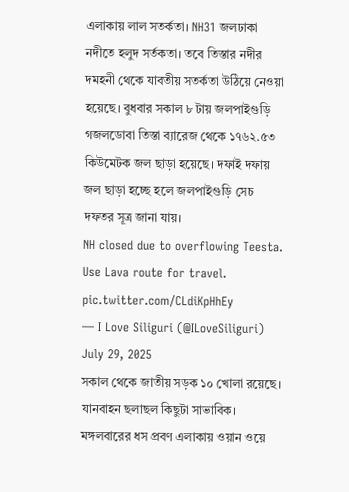এলাকায় লাল সতর্কতা। NH31 জলঢাকা নদীতে হলুদ সর্তকতা। তবে তিস্তার নদীর দমহনী থেকে যাবতীয় সতর্কতা উঠিয়ে নেওয়া হয়েছে। বুধবার সকাল ৮ টায় জলপাইগুড়ি গজলডোবা তিস্তা ব্যারেজ থেকে ১৭৬২.৫৩ কিউমেটক জল ছাড়া হয়েছে। দফাই দফায় জল ছাড়া হচ্ছে হলে জলপাইগুড়ি সেচ দফতর সূত্র জানা যায়।
NH closed due to overflowing Teesta. Use Lava route for travel. pic.twitter.com/CLdiKpHhEy
— I Love Siliguri (@ILoveSiliguri) July 29, 2025
সকাল থেকে জাতীয় সড়ক ১০ খোলা রয়েছে। যানবাহন ছলাছল কিছুটা সাভাবিক। মঙ্গলবারের ধস প্রবণ এলাকায় ওয়ান ওয়ে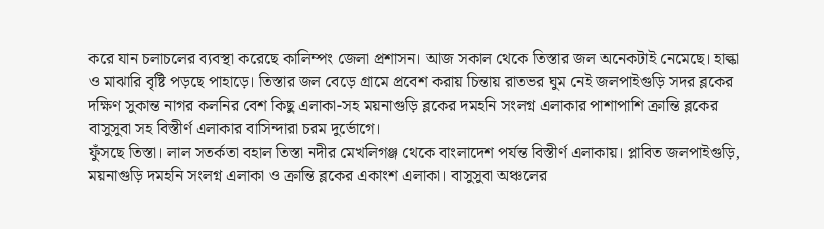করে যান চলাচলের ব্যবস্থা করেছে কালিম্পং জেলা প্রশাসন। আজ সকাল থেকে তিস্তার জল অনেকটাই নেমেছে। হাল্কা ও মাঝারি বৃষ্টি পড়ছে পাহাড়ে। তিস্তার জল বেড়ে গ্রামে প্রবেশ করায় চিন্তায় রাতভর ঘুম নেই জলপাইগুড়ি সদর ব্লকের দক্ষিণ সুকান্ত নাগর কলনির বেশ কিছু এলাকা-সহ ময়নাগুড়ি ব্লকের দমহনি সংলগ্ন এলাকার পাশাপাশি ক্রান্তি ব্লকের বাসুসুবা সহ বিস্তীর্ণ এলাকার বাসিন্দারা চরম দুর্ভোগে।
ফুঁসছে তিস্তা। লাল সতর্কতা বহাল তিস্তা নদীর মেখলিগঞ্জ থেকে বাংলাদেশ পর্যন্ত বিস্তীর্ণ এলাকায়। প্লাবিত জলপাইগুড়ি, ময়নাগুড়ি দমহনি সংলগ্ন এলাকা ও ক্রান্তি ব্লকের একাংশ এলাকা। বাসুসুবা অঞ্চলের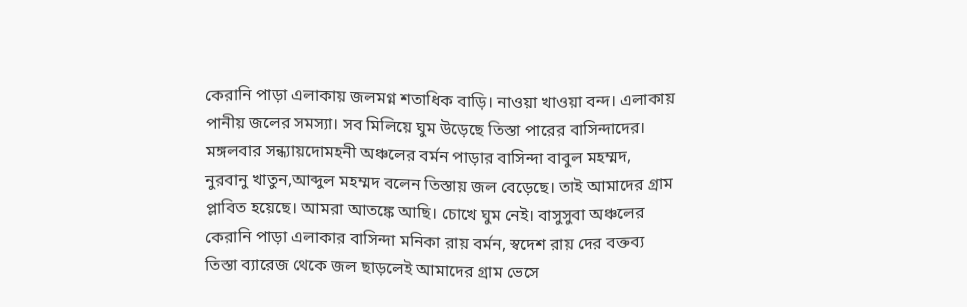কেরানি পাড়া এলাকায় জলমগ্ন শতাধিক বাড়ি। নাওয়া খাওয়া বন্দ। এলাকায় পানীয় জলের সমস্যা। সব মিলিয়ে ঘুম উড়েছে তিস্তা পারের বাসিন্দাদের।
মঙ্গলবার সন্ধ্যায়দোমহনী অঞ্চলের বর্মন পাড়ার বাসিন্দা বাবুল মহম্মদ, নুরবানু খাতুন,আব্দুল মহম্মদ বলেন তিস্তায় জল বেড়েছে। তাই আমাদের গ্রাম প্লাবিত হয়েছে। আমরা আতঙ্কে আছি। চোখে ঘুম নেই। বাসুসুবা অঞ্চলের কেরানি পাড়া এলাকার বাসিন্দা মনিকা রায় বর্মন, স্বদেশ রায় দের বক্তব্য তিস্তা ব্যারেজ থেকে জল ছাড়লেই আমাদের গ্রাম ভেসে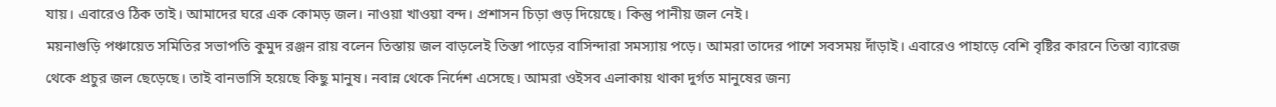যায়। এবারেও ঠিক তাই। আমাদের ঘরে এক কোমড় জল। নাওয়া খাওয়া বন্দ। প্রশাসন চিড়া গুড় দিয়েছে। কিন্তু পানীয় জল নেই।
ময়নাগুড়ি পঞ্চায়েত সমিতির সভাপতি কুমুদ রঞ্জন রায় বলেন তিস্তায় জল বাড়লেই তিস্তা পাড়ের বাসিন্দারা সমস্যায় পড়ে। আমরা তাদের পাশে সবসময় দাঁড়াই। এবারেও পাহাড়ে বেশি বৃষ্টির কারনে তিস্তা ব্যারেজ থেকে প্রচুর জল ছেড়েছে। তাই বানভাসি হয়েছে কিছু মানুষ। নবান্ন থেকে নির্দেশ এসেছে। আমরা ওইসব এলাকায় থাকা দুর্গত মানুষের জন্য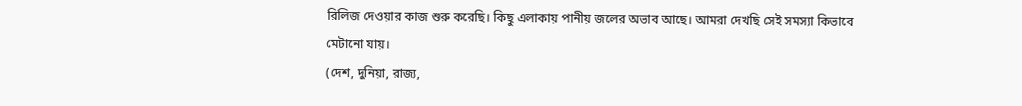রিলিজ দেওয়ার কাজ শুরু করেছি। কিছু এলাকায় পানীয় জলের অভাব আছে। আমরা দেখছি সেই সমস্যা কিভাবে মেটানো যায়।
(দেশ, দুনিয়া, রাজ্য,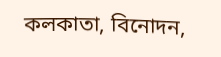কলকাতা, বিনোদন,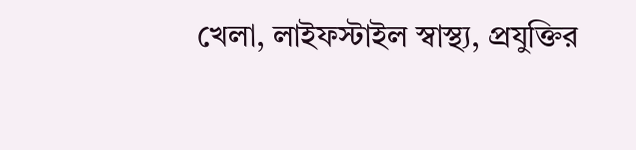খেলা, লাইফস্টাইল স্বাস্থ্য, প্রযুক্তির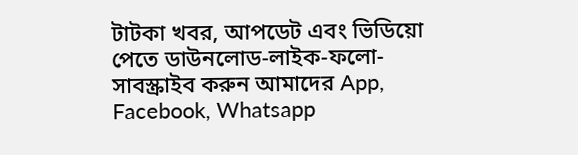টাটকা খবর, আপডেট এবং ভিডিয়ো পেতে ডাউনলোড-লাইক-ফলো-সাবস্ক্রাইব করুন আমাদের App, Facebook, Whatsapp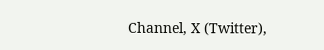Channel, X (Twitter),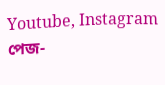Youtube, Instagram পেজ-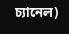চ্যানেল)